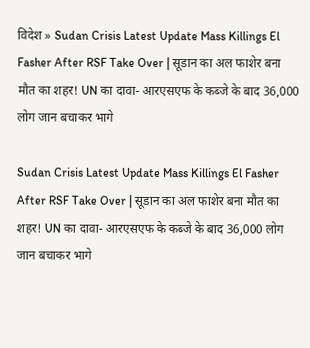विदेश » Sudan Crisis Latest Update Mass Killings El Fasher After RSF Take Over | सूडान का अल फाशेर बना मौत का शहर! UN का दावा- आरएसएफ के कब्जे के बाद 36,000 लोग जान बचाकर भागे

Sudan Crisis Latest Update Mass Killings El Fasher After RSF Take Over | सूडान का अल फाशेर बना मौत का शहर! UN का दावा- आरएसएफ के कब्जे के बाद 36,000 लोग जान बचाकर भागे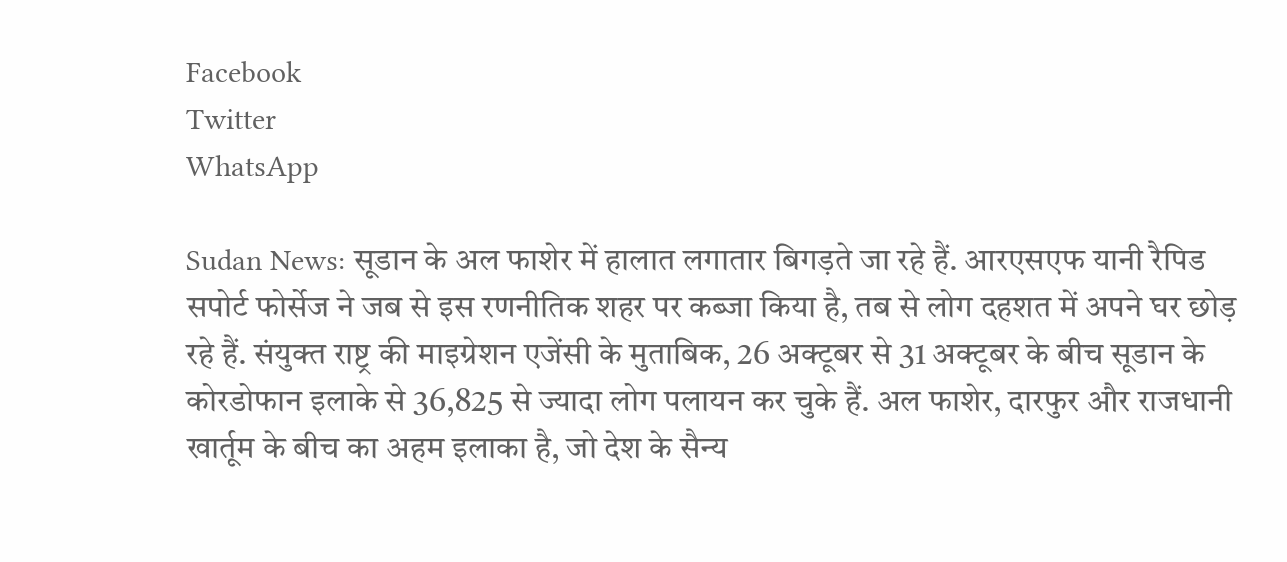Facebook
Twitter
WhatsApp

Sudan News: सूडान के अल फाशेर में हालात लगातार बिगड़ते जा रहे हैं. आरएसएफ यानी रैपिड सपोर्ट फोर्सेज ने जब से इस रणनीतिक शहर पर कब्जा किया है, तब से लोग दहशत में अपने घर छोड़ रहे हैं. संयुक्त राष्ट्र की माइग्रेशन एजेंसी के मुताबिक, 26 अक्टूबर से 31 अक्टूबर के बीच सूडान के कोरडोफान इलाके से 36,825 से ज्यादा लोग पलायन कर चुके हैं. अल फाशेर, दारफुर और राजधानी खार्तूम के बीच का अहम इलाका है, जो देश के सैन्य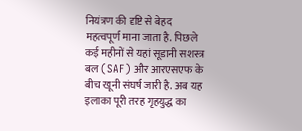नियंत्रण की दृष्टि से बेहद महत्वपूर्ण माना जाता है. पिछले कई महीनों से यहां सूडानी सशस्त्र बल (SAF) और आरएसएफ के बीच खूनी संघर्ष जारी है. अब यह इलाका पूरी तरह गृहयुद्ध का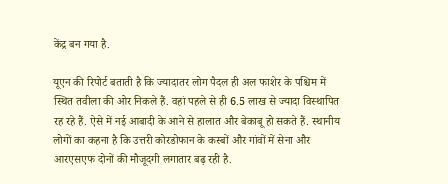केंद्र बन गया है.

यूएन की रिपोर्ट बताती है कि ज्यादातर लोग पैदल ही अल फाशेर के पश्चिम में स्थित तवीला की ओर निकले हैं. वहां पहले से ही 6.5 लाख से ज्यादा विस्थापित रह रहे हैं. ऐसे में नई आबादी के आने से हालात और बेकाबू हो सकते हैं. स्थानीय लोगों का कहना है कि उत्तरी कोरडोफान के कस्बों और गांवों में सेना और आरएसएफ दोनों की मौजूदगी लगातार बढ़ रही है.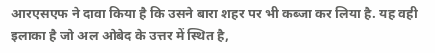आरएसएफ ने दावा किया है कि उसने बारा शहर पर भी कब्जा कर लिया है. यह वही इलाका है जो अल ओबेद के उत्तर में स्थित है,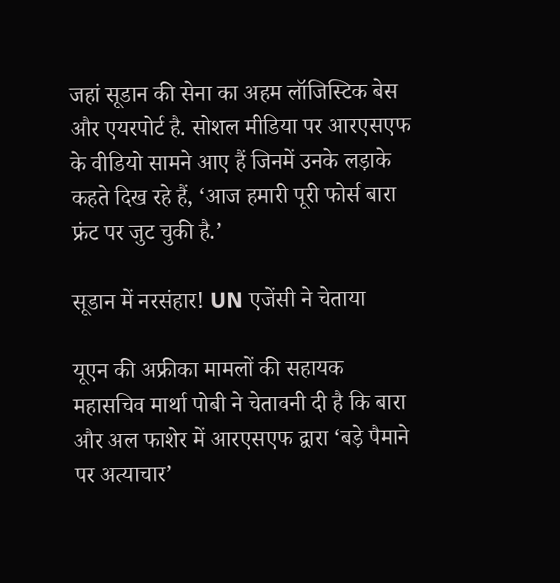जहां सूडान की सेना का अहम लॉजिस्टिक बेस और एयरपोर्ट है. सोशल मीडिया पर आरएसएफ के वीडियो सामने आए हैं जिनमें उनके लड़ाके कहते दिख रहे हैं, ‘आज हमारी पूरी फोर्स बारा फ्रंट पर जुट चुकी है.’

सूडान में नरसंहार! UN एजेंसी ने चेताया

यूएन की अफ्रीका मामलों की सहायक महासचिव मार्था पोबी ने चेतावनी दी है कि बारा और अल फाशेर में आरएसएफ द्वारा ‘बड़े पैमाने पर अत्याचार’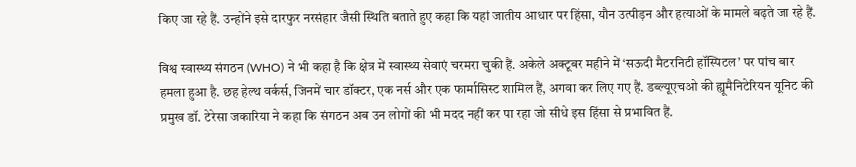किए जा रहे हैं. उन्होंने इसे दारफुर नरसंहार जैसी स्थिति बताते हुए कहा कि यहां जातीय आधार पर हिंसा, यौन उत्पीड़न और हत्याओं के मामले बढ़ते जा रहे हैं.

विश्व स्वास्थ्य संगठन (WHO) ने भी कहा है कि क्षेत्र में स्वास्थ्य सेवाएं चरमरा चुकी हैं. अकेले अक्टूबर महीने में ‘सऊदी मैटरनिटी हॉस्पिटल’ पर पांच बार हमला हुआ है. छह हेल्थ वर्कर्स, जिनमें चार डॉक्टर, एक नर्स और एक फार्मासिस्ट शामिल हैं, अगवा कर लिए गए हैं. डब्ल्यूएचओ की ह्यूमैनिटेरियन यूनिट की प्रमुख डॉ. टेरेसा जकारिया ने कहा कि संगठन अब उन लोगों की भी मदद नहीं कर पा रहा जो सीधे इस हिंसा से प्रभावित हैं.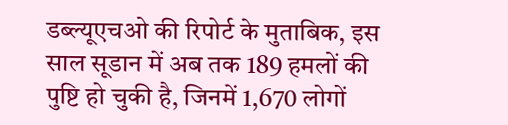डब्ल्यूएचओ की रिपोर्ट के मुताबिक, इस साल सूडान में अब तक 189 हमलों की पुष्टि हो चुकी है, जिनमें 1,670 लोगों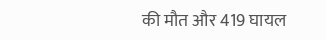की मौत और 419 घायल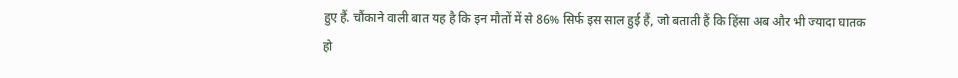हुए हैं. चौंकाने वाली बात यह है कि इन मौतों में से 86% सिर्फ इस साल हुई हैं, जो बताती हैं कि हिंसा अब और भी ज्यादा घातक हो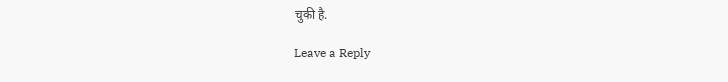चुकी है.

Leave a Reply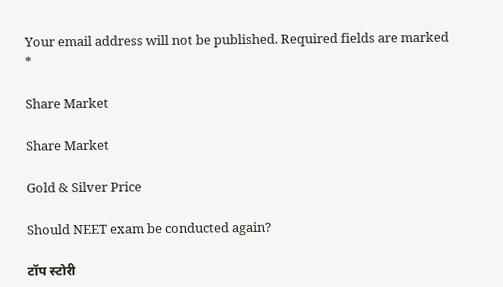Your email address will not be published. Required fields are marked *

Share Market

Share Market

Gold & Silver Price

Should NEET exam be conducted again?

टॉप स्टोरी